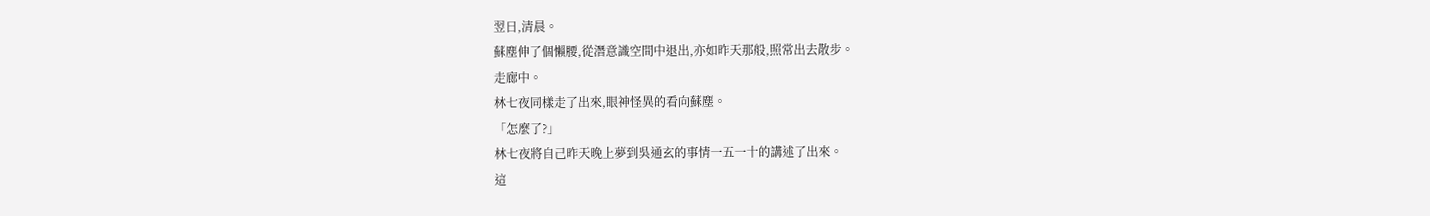翌日,清晨。
蘇塵伸了個懶腰,從潛意識空間中退出,亦如昨天那般,照常出去散步。
走廊中。
林七夜同樣走了出來,眼神怪異的看向蘇塵。
「怎麼了?」
林七夜將自己昨天晚上夢到吳通玄的事情一五一十的講述了出來。
這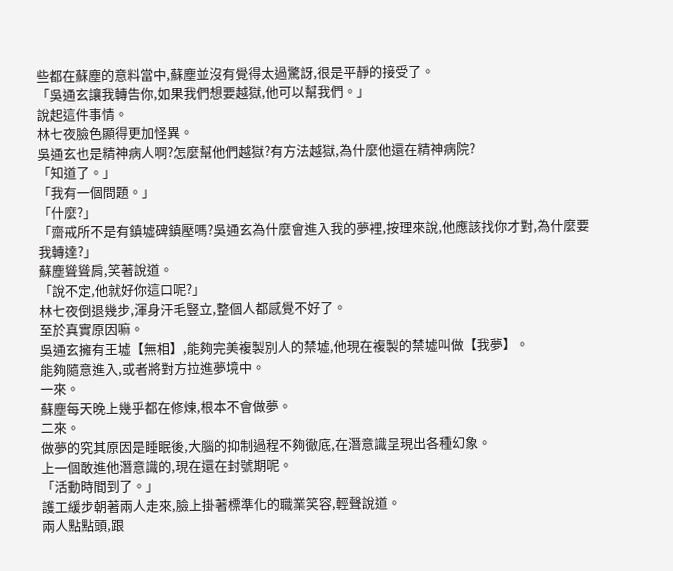些都在蘇塵的意料當中,蘇塵並沒有覺得太過驚訝,很是平靜的接受了。
「吳通玄讓我轉告你,如果我們想要越獄,他可以幫我們。」
說起這件事情。
林七夜臉色顯得更加怪異。
吳通玄也是精神病人啊?怎麼幫他們越獄?有方法越獄,為什麼他還在精神病院?
「知道了。」
「我有一個問題。」
「什麼?」
「齋戒所不是有鎮墟碑鎮壓嗎?吳通玄為什麼會進入我的夢裡,按理來說,他應該找你才對,為什麼要我轉達?」
蘇塵聳聳肩,笑著說道。
「說不定,他就好你這口呢?」
林七夜倒退幾步,渾身汗毛豎立,整個人都感覺不好了。
至於真實原因嘛。
吳通玄擁有王墟【無相】,能夠完美複製別人的禁墟,他現在複製的禁墟叫做【我夢】。
能夠隨意進入,或者將對方拉進夢境中。
一來。
蘇塵每天晚上幾乎都在修煉,根本不會做夢。
二來。
做夢的究其原因是睡眠後,大腦的抑制過程不夠徹底,在潛意識呈現出各種幻象。
上一個敢進他潛意識的,現在還在封號期呢。
「活動時間到了。」
護工緩步朝著兩人走來,臉上掛著標準化的職業笑容,輕聲說道。
兩人點點頭,跟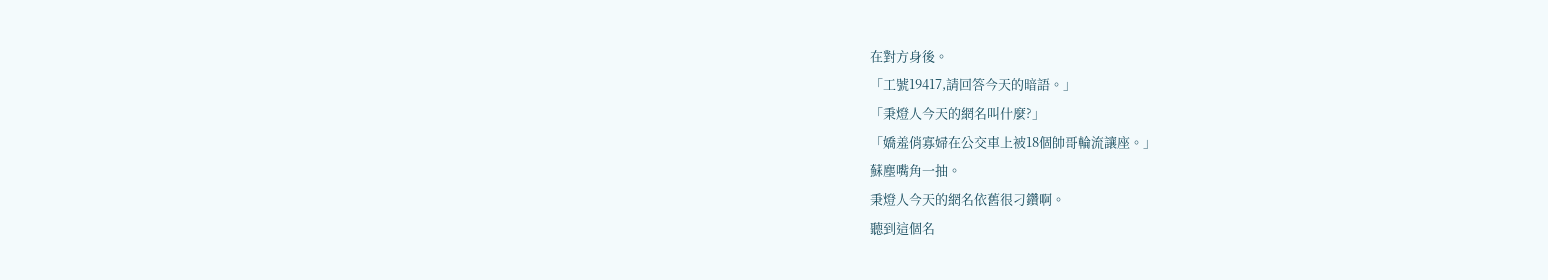在對方身後。
「工號19417,請回答今天的暗語。」
「秉燈人今天的網名叫什麼?」
「嬌羞俏寡婦在公交車上被18個帥哥輪流讓座。」
蘇塵嘴角一抽。
秉燈人今天的網名依舊很刁鑽啊。
聽到這個名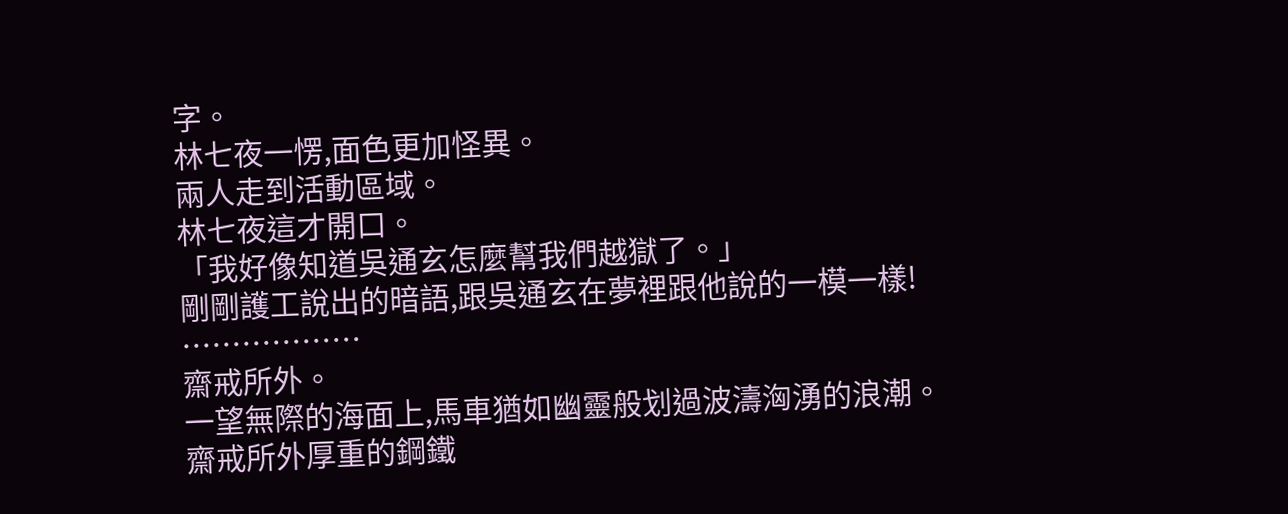字。
林七夜一愣,面色更加怪異。
兩人走到活動區域。
林七夜這才開口。
「我好像知道吳通玄怎麼幫我們越獄了。」
剛剛護工說出的暗語,跟吳通玄在夢裡跟他說的一模一樣!
………………
齋戒所外。
一望無際的海面上,馬車猶如幽靈般划過波濤洶湧的浪潮。
齋戒所外厚重的鋼鐵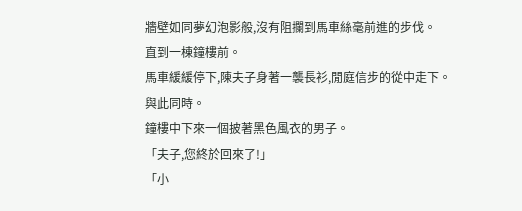牆壁如同夢幻泡影般,沒有阻攔到馬車絲毫前進的步伐。
直到一棟鐘樓前。
馬車緩緩停下,陳夫子身著一襲長衫,閒庭信步的從中走下。
與此同時。
鐘樓中下來一個披著黑色風衣的男子。
「夫子,您終於回來了!」
「小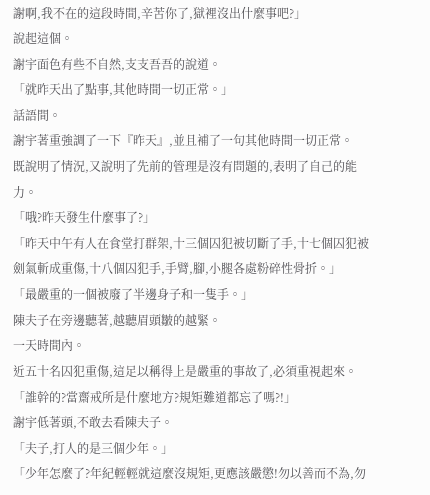謝啊,我不在的這段時間,辛苦你了,獄裡沒出什麼事吧?」
說起這個。
謝宇面色有些不自然,支支吾吾的說道。
「就昨天出了點事,其他時間一切正常。」
話語間。
謝宇著重強調了一下『昨天』,並且補了一句其他時間一切正常。
既說明了情況,又說明了先前的管理是沒有問題的,表明了自己的能力。
「哦?昨天發生什麼事了?」
「昨天中午有人在食堂打群架,十三個囚犯被切斷了手,十七個囚犯被劍氣斬成重傷,十八個囚犯手,手臂,腳,小腿各處粉碎性骨折。」
「最嚴重的一個被廢了半邊身子和一隻手。」
陳夫子在旁邊聽著,越聽眉頭皺的越緊。
一天時間內。
近五十名囚犯重傷,這足以稱得上是嚴重的事故了,必須重視起來。
「誰幹的?當齋戒所是什麼地方?規矩難道都忘了嗎?!」
謝宇低著頭,不敢去看陳夫子。
「夫子,打人的是三個少年。」
「少年怎麼了?年紀輕輕就這麼沒規矩,更應該嚴懲!勿以善而不為,勿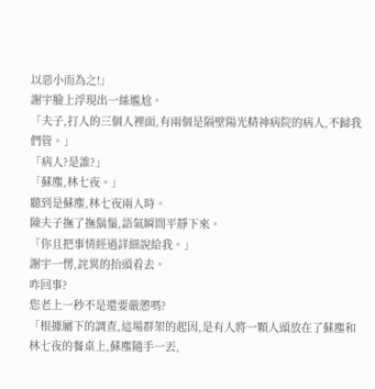以惡小而為之!」
謝宇臉上浮現出一絲尷尬。
「夫子,打人的三個人裡面,有兩個是隔壁陽光精神病院的病人,不歸我們管。」
「病人?是誰?」
「蘇塵,林七夜。」
聽到是蘇塵,林七夜兩人時。
陳夫子撫了撫鬍鬚,語氣瞬間平靜下來。
「你且把事情經過詳細說給我。」
謝宇一愣,詫異的抬頭看去。
咋回事?
您老上一秒不是還要嚴懲嗎?
「根據屬下的調查,這場群架的起因,是有人將一顆人頭放在了蘇塵和林七夜的餐桌上,蘇塵隨手一丟,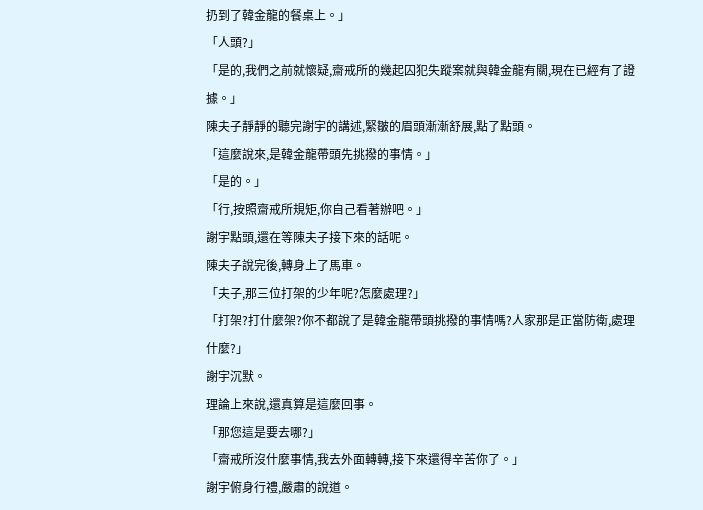扔到了韓金龍的餐桌上。」
「人頭?」
「是的,我們之前就懷疑,齋戒所的幾起囚犯失蹤案就與韓金龍有關,現在已經有了證據。」
陳夫子靜靜的聽完謝宇的講述,緊皺的眉頭漸漸舒展,點了點頭。
「這麼說來,是韓金龍帶頭先挑撥的事情。」
「是的。」
「行,按照齋戒所規矩,你自己看著辦吧。」
謝宇點頭,還在等陳夫子接下來的話呢。
陳夫子說完後,轉身上了馬車。
「夫子,那三位打架的少年呢?怎麼處理?」
「打架?打什麼架?你不都說了是韓金龍帶頭挑撥的事情嗎?人家那是正當防衛,處理什麼?」
謝宇沉默。
理論上來說,還真算是這麼回事。
「那您這是要去哪?」
「齋戒所沒什麼事情,我去外面轉轉,接下來還得辛苦你了。」
謝宇俯身行禮,嚴肅的說道。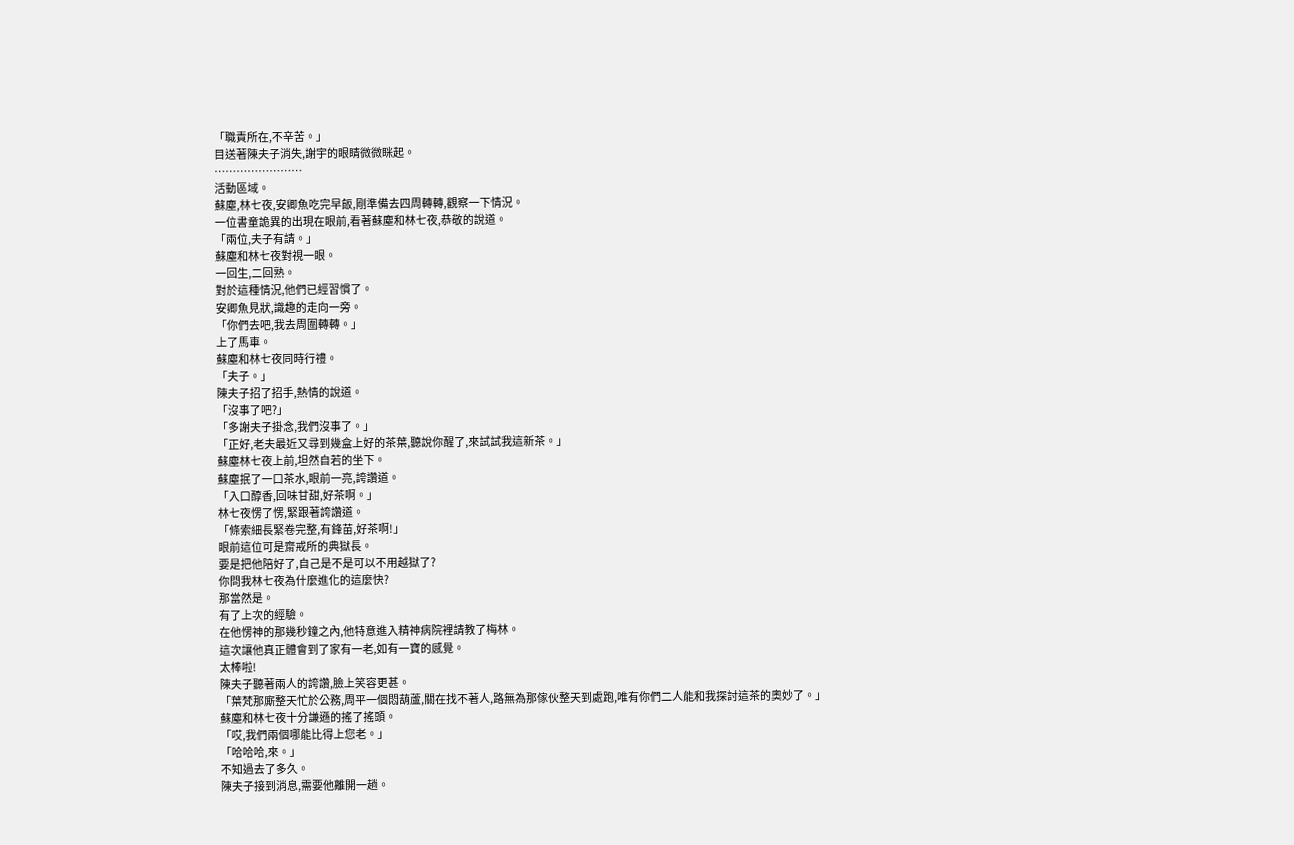「職責所在,不辛苦。」
目送著陳夫子消失,謝宇的眼睛微微眯起。
……………………
活動區域。
蘇塵,林七夜,安卿魚吃完早飯,剛準備去四周轉轉,觀察一下情況。
一位書童詭異的出現在眼前,看著蘇塵和林七夜,恭敬的說道。
「兩位,夫子有請。」
蘇塵和林七夜對視一眼。
一回生,二回熟。
對於這種情況,他們已經習慣了。
安卿魚見狀,識趣的走向一旁。
「你們去吧,我去周圍轉轉。」
上了馬車。
蘇塵和林七夜同時行禮。
「夫子。」
陳夫子招了招手,熱情的說道。
「沒事了吧?」
「多謝夫子掛念,我們沒事了。」
「正好,老夫最近又尋到幾盒上好的茶葉,聽說你醒了,來試試我這新茶。」
蘇塵林七夜上前,坦然自若的坐下。
蘇塵抿了一口茶水,眼前一亮,誇讚道。
「入口醇香,回味甘甜,好茶啊。」
林七夜愣了愣,緊跟著誇讚道。
「條索細長緊卷完整,有鋒苗,好茶啊!」
眼前這位可是齋戒所的典獄長。
要是把他陪好了,自己是不是可以不用越獄了?
你問我林七夜為什麼進化的這麼快?
那當然是。
有了上次的經驗。
在他愣神的那幾秒鐘之內,他特意進入精神病院裡請教了梅林。
這次讓他真正體會到了家有一老,如有一寶的感覺。
太棒啦!
陳夫子聽著兩人的誇讚,臉上笑容更甚。
「葉梵那廝整天忙於公務,周平一個悶葫蘆,關在找不著人,路無為那傢伙整天到處跑,唯有你們二人能和我探討這茶的奧妙了。」
蘇塵和林七夜十分謙遜的搖了搖頭。
「哎,我們兩個哪能比得上您老。」
「哈哈哈,來。」
不知過去了多久。
陳夫子接到消息,需要他離開一趟。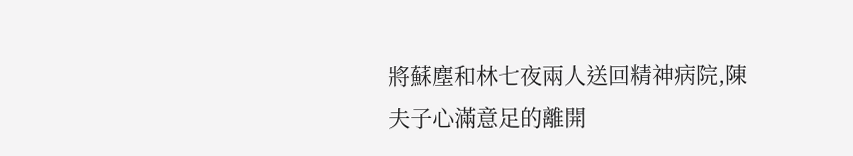將蘇塵和林七夜兩人送回精神病院,陳夫子心滿意足的離開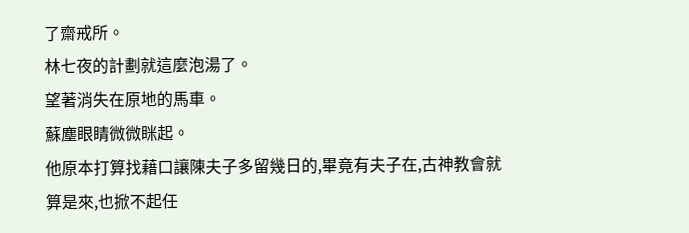了齋戒所。
林七夜的計劃就這麼泡湯了。
望著消失在原地的馬車。
蘇塵眼睛微微眯起。
他原本打算找藉口讓陳夫子多留幾日的,畢竟有夫子在,古神教會就算是來,也掀不起任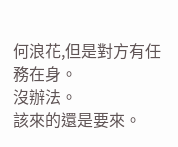何浪花,但是對方有任務在身。
沒辦法。
該來的還是要來。